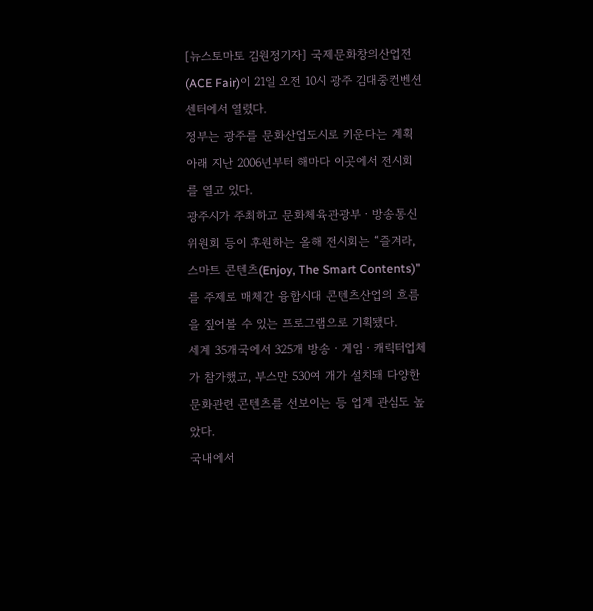[뉴스토마토 김원정기자] 국제문화창의산업전(ACE Fair)이 21일 오전 10시 광주 김대중컨벤션센터에서 열렸다.
정부는 광주를 문화산업도시로 키운다는 계획 아래 지난 2006년부터 해마다 이곳에서 전시회를 열고 있다.
광주시가 주최하고 문화체육관광부ㆍ방송통신위원회 등이 후원하는 올해 전시회는 “즐겨라, 스마트 콘텐츠(Enjoy, The Smart Contents)”를 주제로 매체간 융합시대 콘텐츠산업의 흐름을 짚어볼 수 있는 프로그램으로 기획됐다.
세계 35개국에서 325개 방송ㆍ게임ㆍ캐릭터업체가 참가했고, 부스만 530여 개가 설치돼 다양한 문화관련 콘텐츠를 선보이는 등 업계 관심도 높았다.
국내에서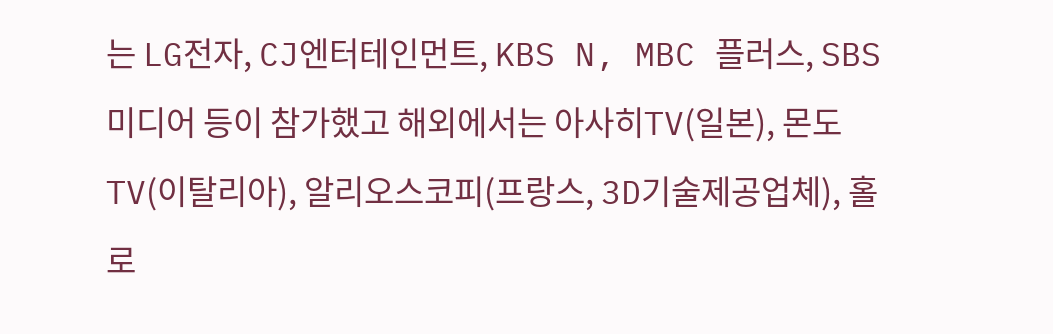는 LG전자, CJ엔터테인먼트, KBS N, MBC 플러스, SBS미디어 등이 참가했고 해외에서는 아사히TV(일본), 몬도TV(이탈리아), 알리오스코피(프랑스, 3D기술제공업체), 홀로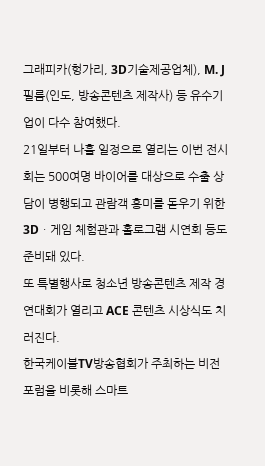그래피카(헝가리, 3D기술제공업체), M. J 필름(인도, 방송콘텐츠 제작사) 등 유수기업이 다수 참여했다.
21일부터 나흘 일정으로 열리는 이번 전시회는 500여명 바이어를 대상으로 수출 상담이 병행되고 관람객 흥미를 돋우기 위한 3Dㆍ게임 체험관과 홀로그램 시연회 등도 준비돼 있다.
또 특별행사로 청소년 방송콘텐츠 제작 경연대회가 열리고 ACE 콘텐츠 시상식도 치러진다.
한국케이블TV방송협회가 주최하는 비전포럼을 비롯해 스마트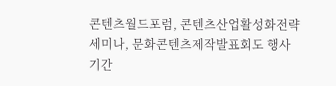콘텐츠월드포럼, 콘텐츠산업활성화전략세미나, 문화콘텐츠제작발표회도 행사기간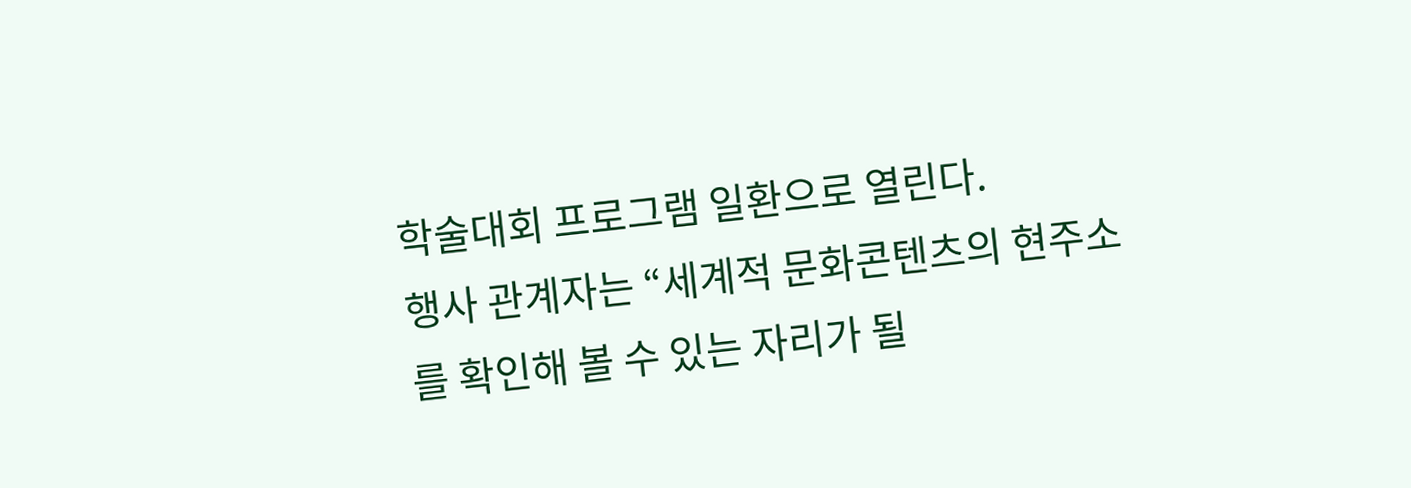학술대회 프로그램 일환으로 열린다.
행사 관계자는 “세계적 문화콘텐츠의 현주소를 확인해 볼 수 있는 자리가 될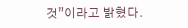것”이라고 밝혔다.